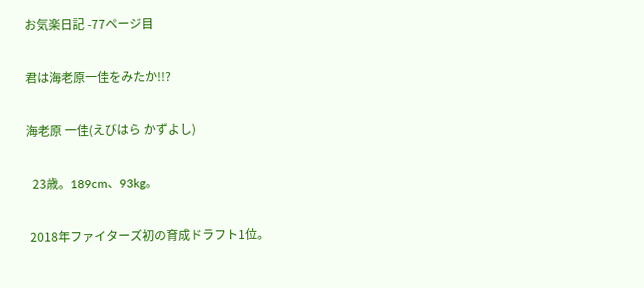お気楽日記 -77ページ目

君は海老原一佳をみたか!!?

海老原 一佳(えびはら かずよし)

  23歳。189cm、93kg。

 2018年ファイターズ初の育成ドラフト1位。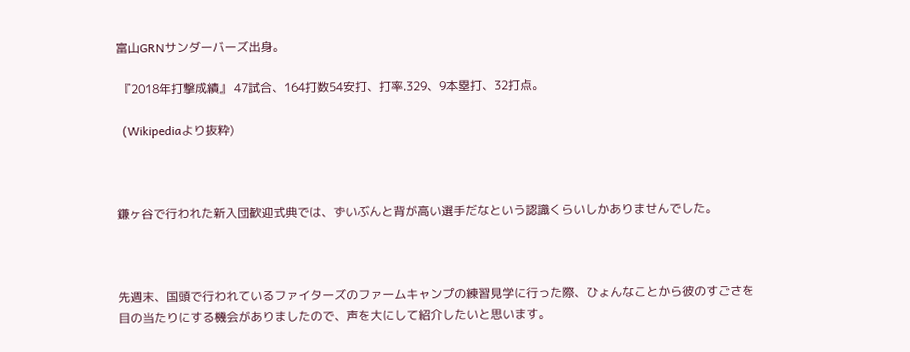富山GRNサンダーバーズ出身。

 『2018年打撃成績』 47試合、164打数54安打、打率.329、9本塁打、32打点。

  (Wikipediaより抜粋)



鎌ヶ谷で行われた新入団歓迎式典では、ずいぶんと背が高い選手だなという認識くらいしかありませんでした。



先週末、国頭で行われているファイターズのファームキャンプの練習見学に行った際、ひょんなことから彼のすごさを目の当たりにする機会がありましたので、声を大にして紹介したいと思います。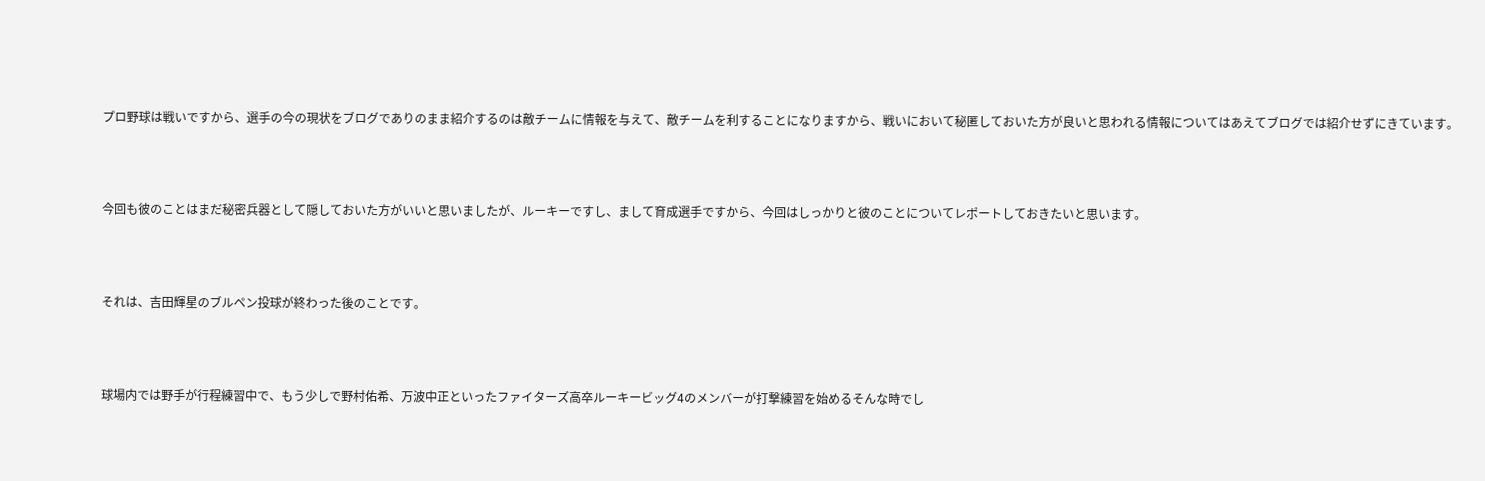プロ野球は戦いですから、選手の今の現状をブログでありのまま紹介するのは敵チームに情報を与えて、敵チームを利することになりますから、戦いにおいて秘匿しておいた方が良いと思われる情報についてはあえてブログでは紹介せずにきています。



今回も彼のことはまだ秘密兵器として隠しておいた方がいいと思いましたが、ルーキーですし、まして育成選手ですから、今回はしっかりと彼のことについてレポートしておきたいと思います。



それは、吉田輝星のブルペン投球が終わった後のことです。



球場内では野手が行程練習中で、もう少しで野村佑希、万波中正といったファイターズ高卒ルーキービッグ4のメンバーが打撃練習を始めるそんな時でし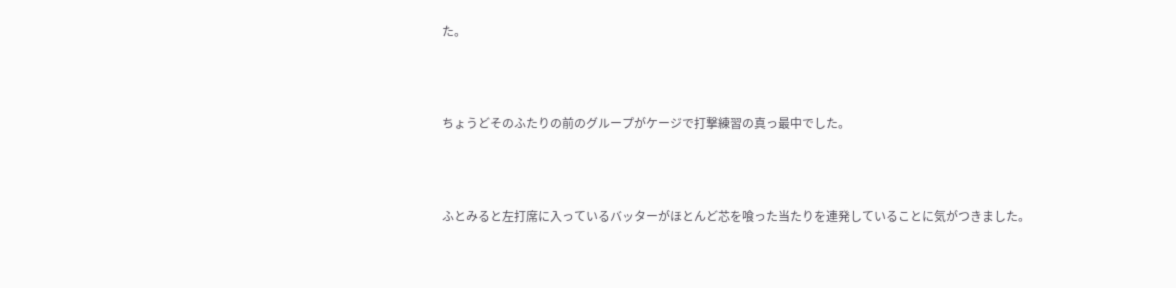た。



ちょうどそのふたりの前のグループがケージで打撃練習の真っ最中でした。



ふとみると左打席に入っているバッターがほとんど芯を喰った当たりを連発していることに気がつきました。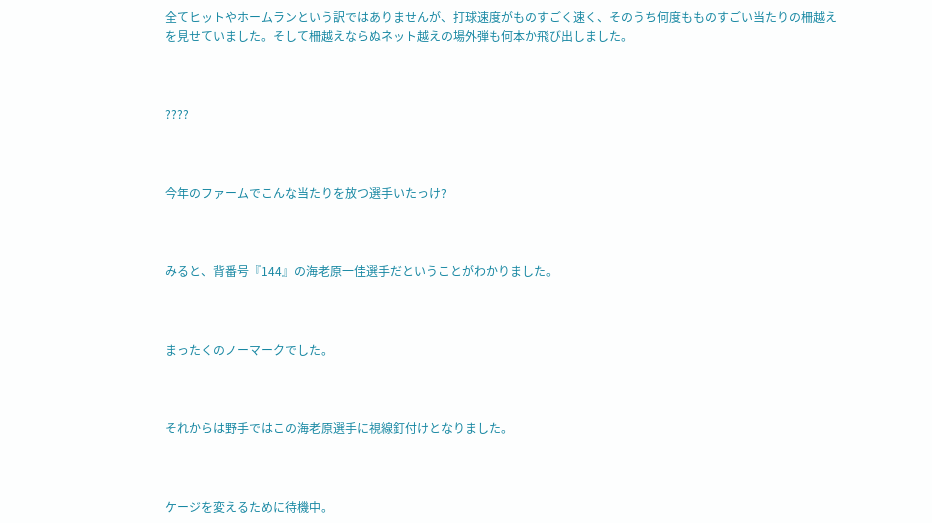全てヒットやホームランという訳ではありませんが、打球速度がものすごく速く、そのうち何度もものすごい当たりの柵越えを見せていました。そして柵越えならぬネット越えの場外弾も何本か飛び出しました。



????



今年のファームでこんな当たりを放つ選手いたっけ?



みると、背番号『144』の海老原一佳選手だということがわかりました。



まったくのノーマークでした。



それからは野手ではこの海老原選手に視線釘付けとなりました。



ケージを変えるために待機中。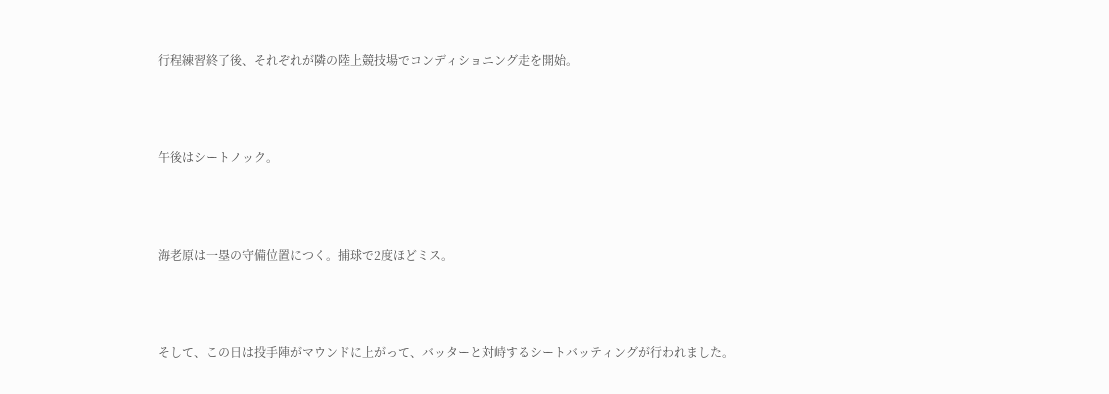行程練習終了後、それぞれが隣の陸上競技場でコンディショニング走を開始。



午後はシートノック。



海老原は一塁の守備位置につく。捕球で2度ほどミス。



そして、この日は投手陣がマウンドに上がって、バッターと対峙するシートバッティングが行われました。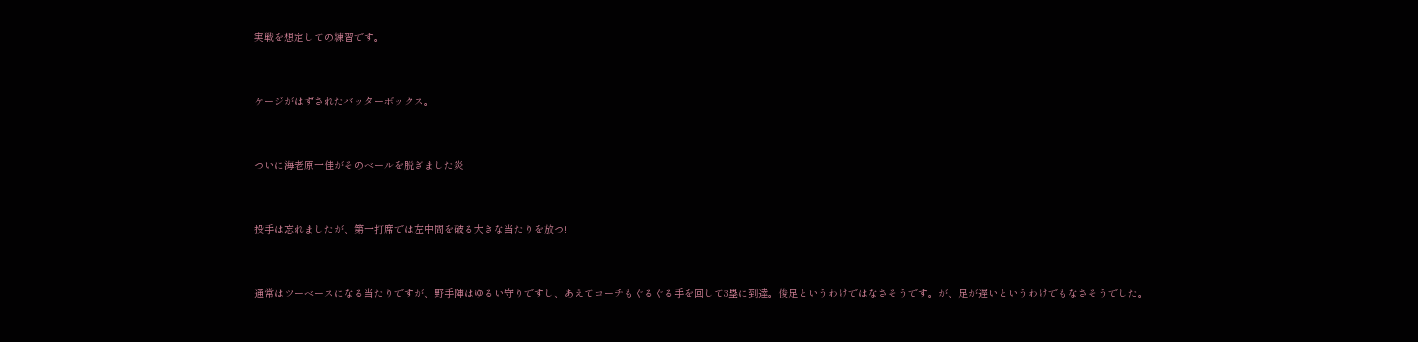実戦を想定しての練習です。



ケージがはずされたバッターボックス。



ついに海老原一佳がそのベールを脱ぎました炎



投手は忘れましたが、第一打席では左中間を破る大きな当たりを放つ!



通常はツーベースになる当たりですが、野手陣はゆるい守りですし、あえてコーチもぐるぐる手を回して3塁に到達。俊足というわけではなさそうです。が、足が遅いというわけでもなさそうでした。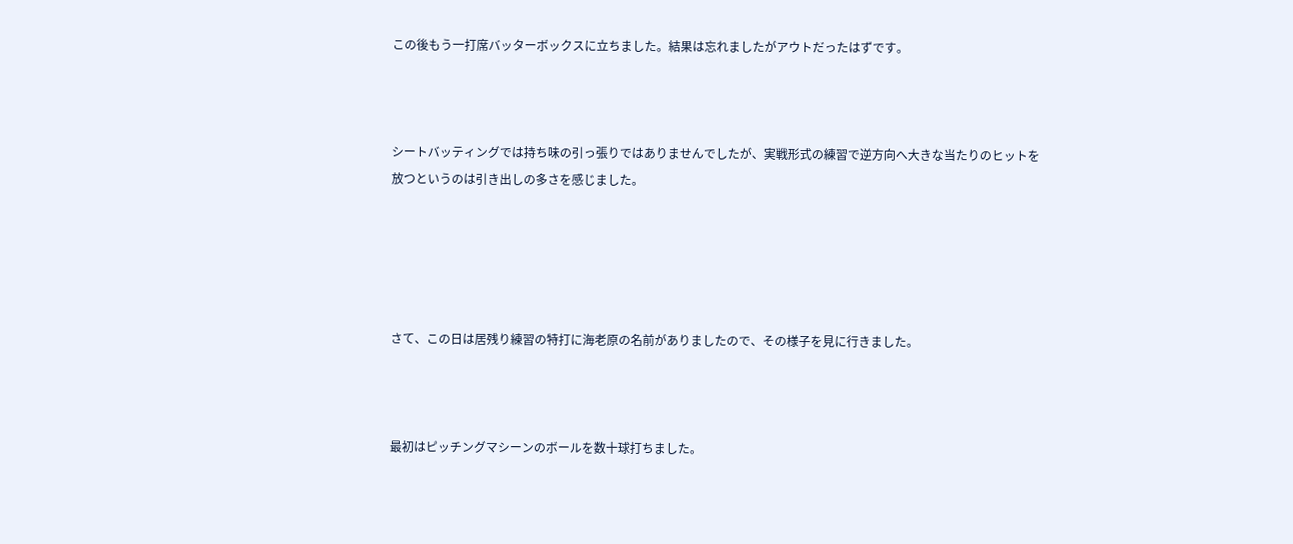この後もう一打席バッターボックスに立ちました。結果は忘れましたがアウトだったはずです。



シートバッティングでは持ち味の引っ張りではありませんでしたが、実戦形式の練習で逆方向へ大きな当たりのヒットを放つというのは引き出しの多さを感じました。





さて、この日は居残り練習の特打に海老原の名前がありましたので、その様子を見に行きました。



最初はピッチングマシーンのボールを数十球打ちました。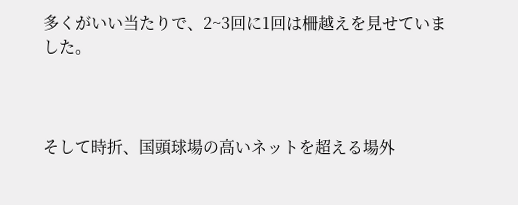多くがいい当たりで、2~3回に1回は柵越えを見せていました。



そして時折、国頭球場の高いネットを超える場外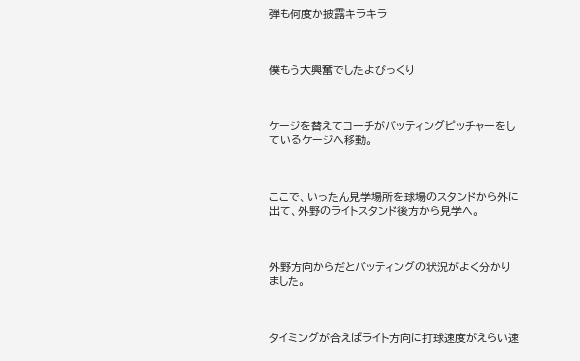弾も何度か披露キラキラ



僕もう大興奮でしたよびっくり



ケージを替えてコーチがバッティングピッチャーをしているケージへ移動。



ここで、いったん見学場所を球場のスタンドから外に出て、外野のライトスタンド後方から見学へ。



外野方向からだとバッティングの状況がよく分かりました。



タイミングが合えばライト方向に打球速度がえらい速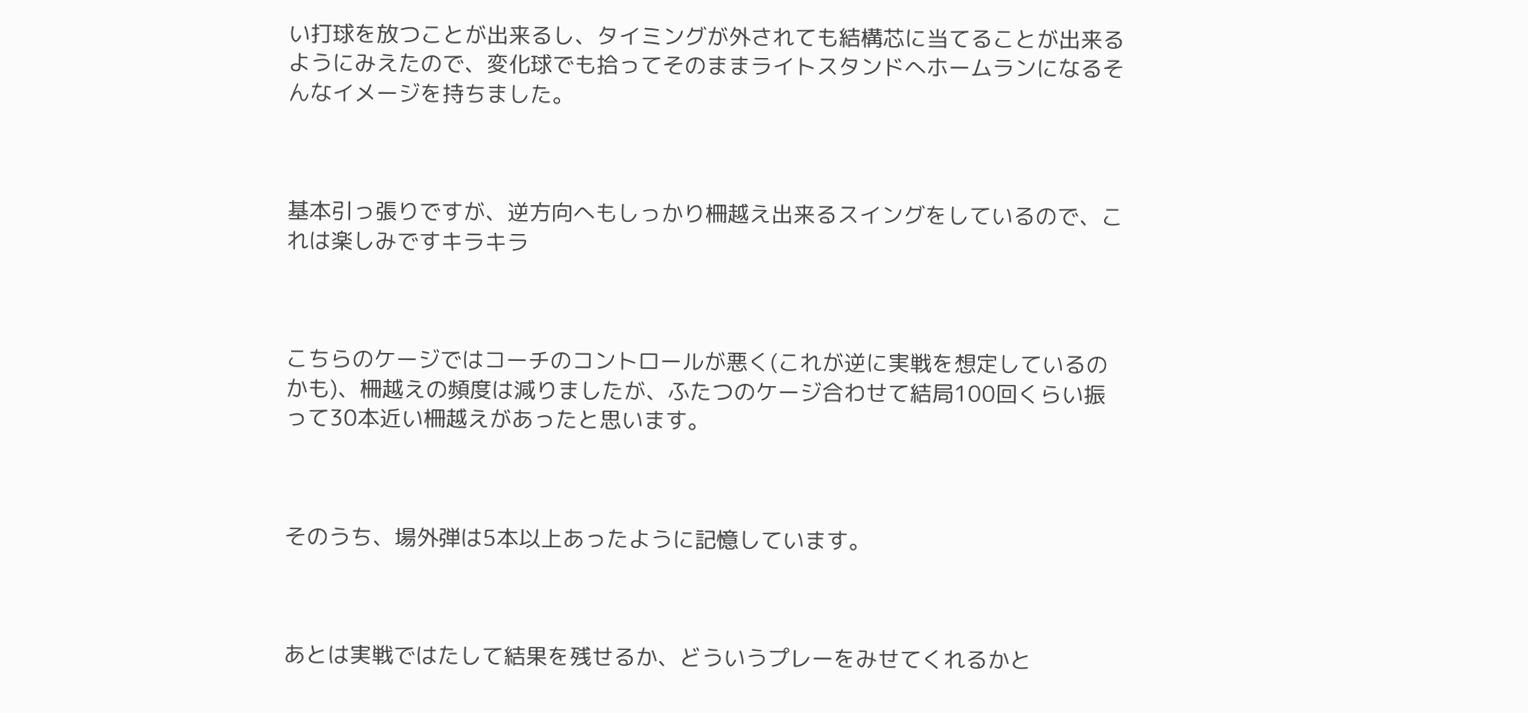い打球を放つことが出来るし、タイミングが外されても結構芯に当てることが出来るようにみえたので、変化球でも拾ってそのままライトスタンドへホームランになるそんなイメージを持ちました。



基本引っ張りですが、逆方向へもしっかり柵越え出来るスイングをしているので、これは楽しみですキラキラ



こちらのケージではコーチのコントロールが悪く(これが逆に実戦を想定しているのかも)、柵越えの頻度は減りましたが、ふたつのケージ合わせて結局100回くらい振って30本近い柵越えがあったと思います。



そのうち、場外弾は5本以上あったように記憶しています。



あとは実戦ではたして結果を残せるか、どういうプレーをみせてくれるかと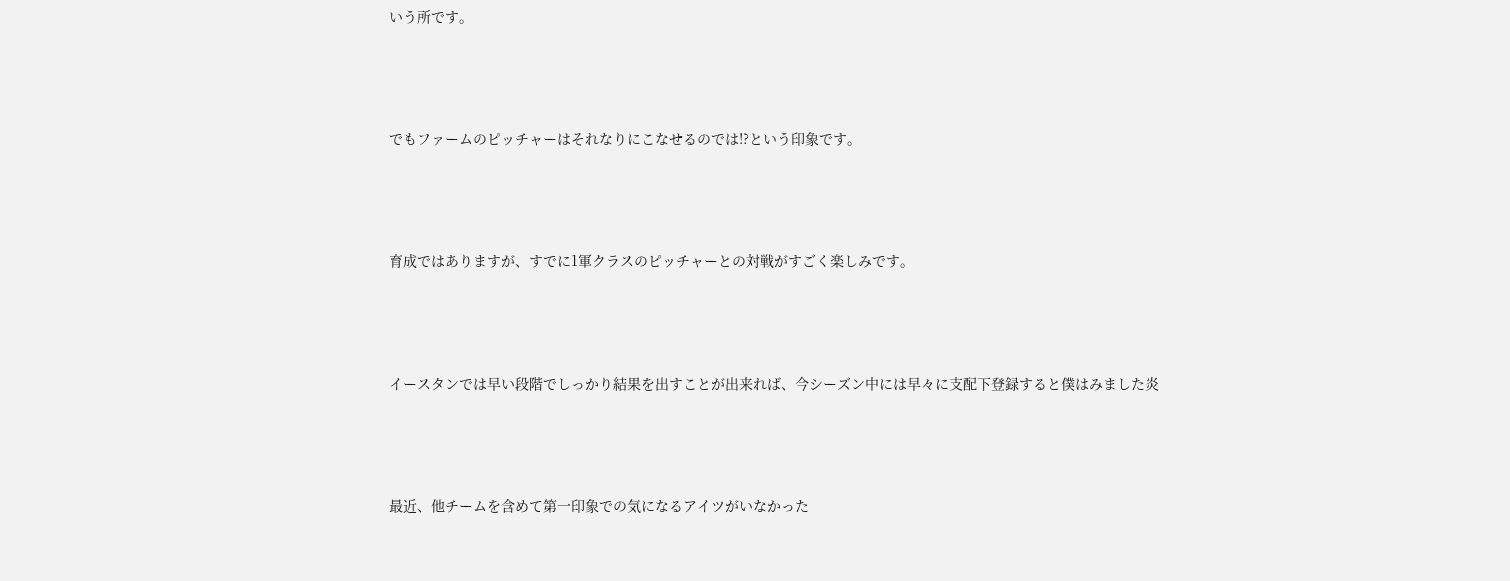いう所です。



でもファームのピッチャーはそれなりにこなせるのでは!?という印象です。



育成ではありますが、すでに1軍クラスのピッチャーとの対戦がすごく楽しみです。



イースタンでは早い段階でしっかり結果を出すことが出来れば、今シーズン中には早々に支配下登録すると僕はみました炎



最近、他チームを含めて第一印象での気になるアイツがいなかった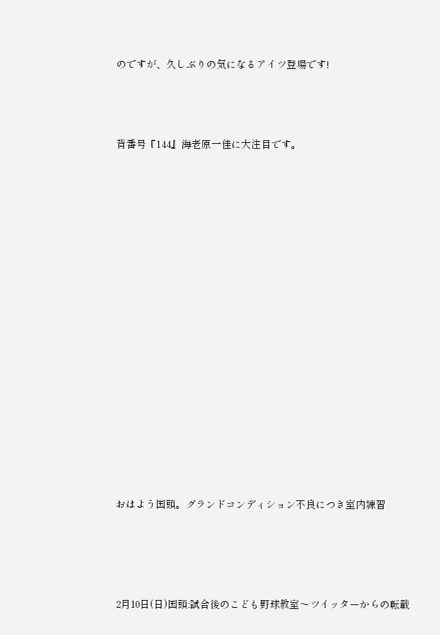のですが、久しぶりの気になるアイツ登場です!



背番号『144』海老原一佳に大注目です。

















おはよう国頭。グランドコンディション不良につき室内練習




2月10日(日)国頭:試合後のこども野球教室〜ツイッターからの転載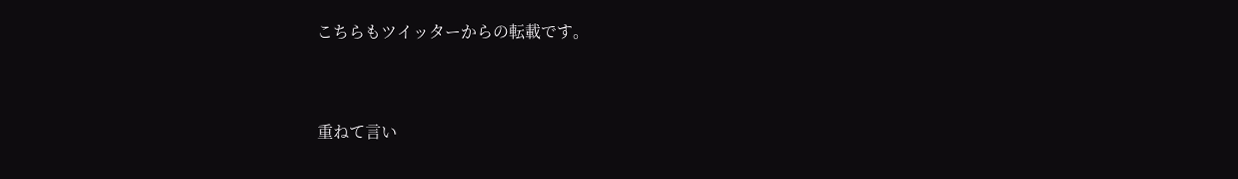こちらもツイッターからの転載です。


重ねて言い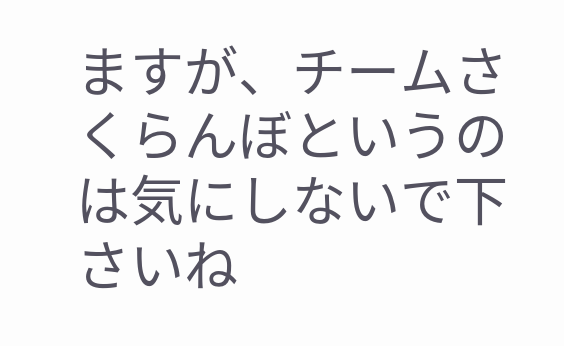ますが、チームさくらんぼというのは気にしないで下さいね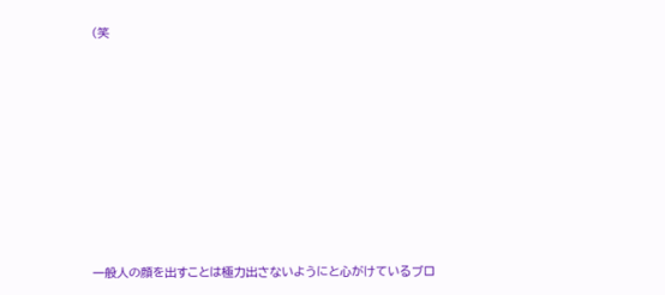(笑











一般人の顔を出すことは極力出さないようにと心がけているブロ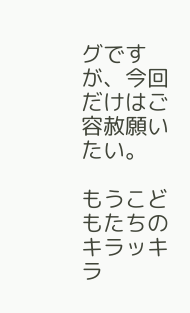グですが、今回だけはご容赦願いたい。

もうこどもたちのキラッキラ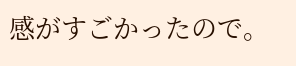感がすごかったので。